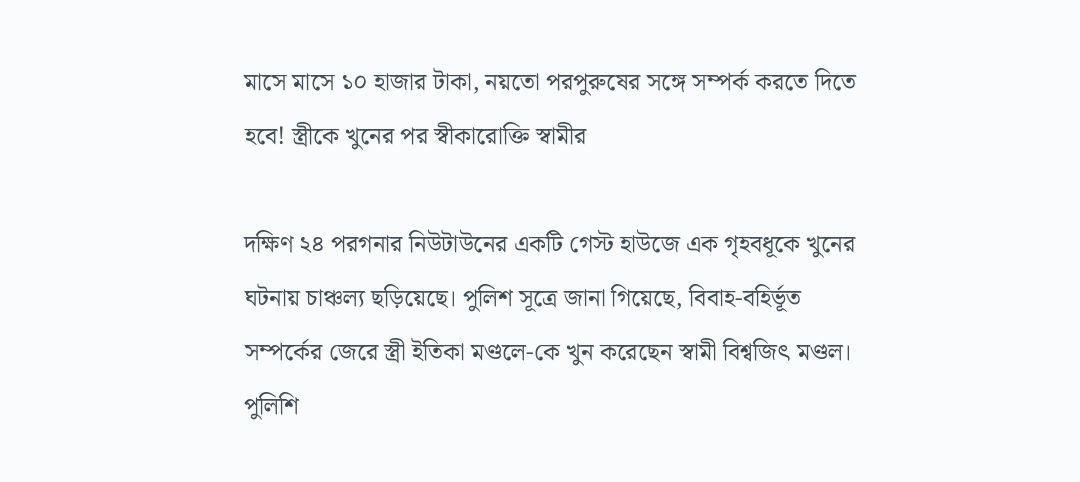মাসে মাসে ১০ হাজার টাকা, নয়তো পরপুরুষের সঙ্গে সম্পর্ক করতে দিতে হবে! স্ত্রীকে খুনের পর স্বীকারোক্তি স্বামীর

দক্ষিণ ২৪ পরগনার নিউটাউনের একটি গেস্ট হাউজে এক গৃহবধূকে খুনের ঘটনায় চাঞ্চল্য ছড়িয়েছে। পুলিশ সূত্রে জানা গিয়েছে, বিবাহ-বহির্ভূত সম্পর্কের জেরে স্ত্রী ইতিকা মণ্ডলে-কে খুন করেছেন স্বামী বিশ্বজিৎ মণ্ডল। পুলিশি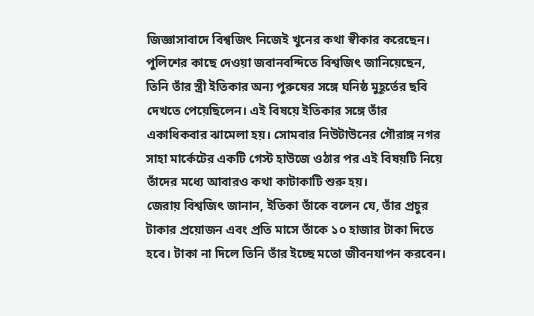জিজ্ঞাসাবাদে বিশ্বজিৎ নিজেই খুনের কথা স্বীকার করেছেন।
পুলিশের কাছে দেওয়া জবানবন্দিতে বিশ্বজিৎ জানিয়েছেন, তিনি তাঁর স্ত্রী ইতিকার অন্য পুরুষের সঙ্গে ঘনিষ্ঠ মুহূর্তের ছবি দেখতে পেয়েছিলেন। এই বিষয়ে ইতিকার সঙ্গে তাঁর একাধিকবার ঝামেলা হয়। সোমবার নিউটাউনের গৌরাঙ্গ নগর সাহা মার্কেটের একটি গেস্ট হাউজে ওঠার পর এই বিষয়টি নিয়ে তাঁদের মধ্যে আবারও কথা কাটাকাটি শুরু হয়।
জেরায় বিশ্বজিৎ জানান, ইতিকা তাঁকে বলেন যে, তাঁর প্রচুর টাকার প্রয়োজন এবং প্রতি মাসে তাঁকে ১০ হাজার টাকা দিতে হবে। টাকা না দিলে তিনি তাঁর ইচ্ছে মতো জীবনযাপন করবেন।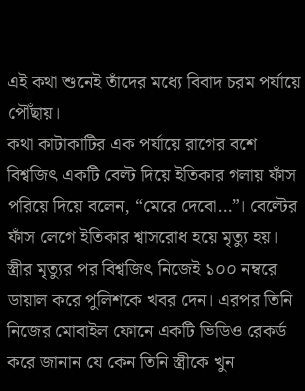এই কথা শুনেই তাঁদের মধ্যে বিবাদ চরম পর্যায়ে পৌঁছায়।
কথা কাটাকাটির এক পর্যায়ে রাগের বশে বিশ্বজিৎ একটি বেল্ট দিয়ে ইতিকার গলায় ফাঁস পরিয়ে দিয়ে বলেন, “মেরে দেবো…”। বেল্টের ফাঁস লেগে ইতিকার শ্বাসরোধ হয়ে মৃত্যু হয়।
স্ত্রীর মৃত্যুর পর বিশ্বজিৎ নিজেই ১০০ নম্বরে ডায়াল করে পুলিশকে খবর দেন। এরপর তিনি নিজের মোবাইল ফোনে একটি ভিডিও রেকর্ড করে জানান যে কেন তিনি স্ত্রীকে খুন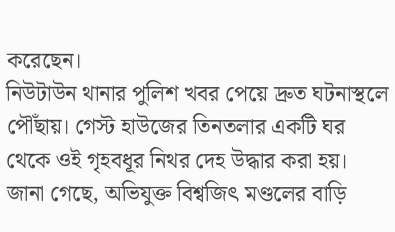করেছেন।
নিউটাউন থানার পুলিশ খবর পেয়ে দ্রুত ঘটনাস্থলে পৌঁছায়। গেস্ট হাউজের তিনতলার একটি ঘর থেকে ওই গৃহবধূর নিথর দেহ উদ্ধার করা হয়। জানা গেছে, অভিযুক্ত বিশ্বজিৎ মণ্ডলের বাড়ি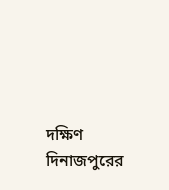দক্ষিণ দিনাজপুরের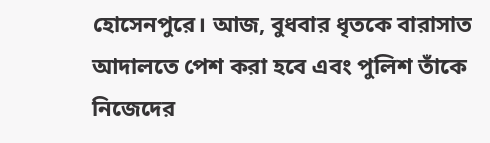হোসেনপুরে। আজ, বুধবার ধৃতকে বারাসাত আদালতে পেশ করা হবে এবং পুলিশ তাঁকে নিজেদের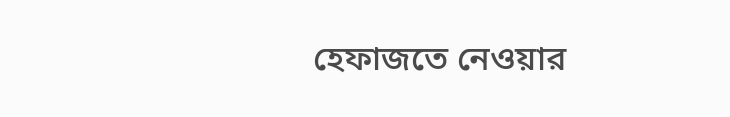হেফাজতে নেওয়ার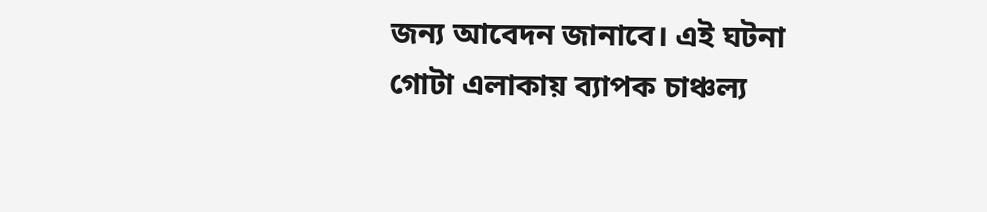জন্য আবেদন জানাবে। এই ঘটনা গোটা এলাকায় ব্যাপক চাঞ্চল্য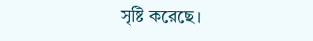সৃষ্টি করেছে।